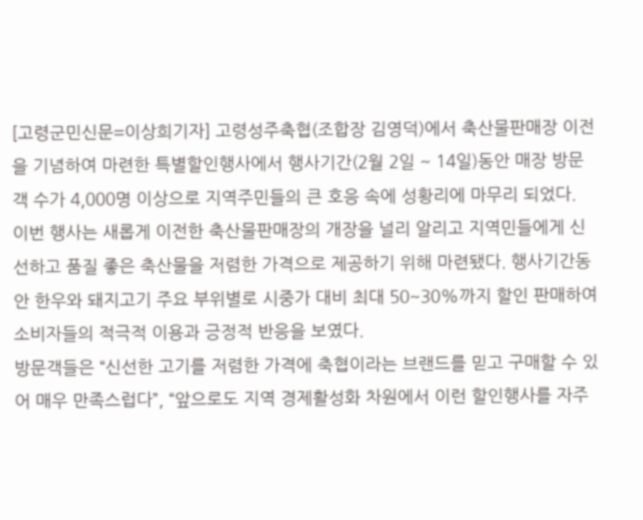[고령군민신문=이상희기자] 고령성주축협(조합장 김영덕)에서 축산물판매장 이전을 기념하여 마련한 특별할인행사에서 행사기간(2월 2일 ~ 14일)동안 매장 방문객 수가 4,000명 이상으로 지역주민들의 큰 호응 속에 성황리에 마무리 되었다.
이번 행사는 새롭게 이전한 축산물판매장의 개장을 널리 알리고 지역민들에게 신선하고 품질 좋은 축산물을 저렴한 가격으로 제공하기 위해 마련됐다. 행사기간동안 한우와 돼지고기 주요 부위별로 시중가 대비 최대 50~30%까지 할인 판매하여 소비자들의 적극적 이용과 긍정적 반응을 보였다.
방문객들은 “신선한 고기를 저렴한 가격에 축협이라는 브랜드를 믿고 구매할 수 있어 매우 만족스럽다”, “앞으로도 지역 경제활성화 차원에서 이런 할인행사를 자주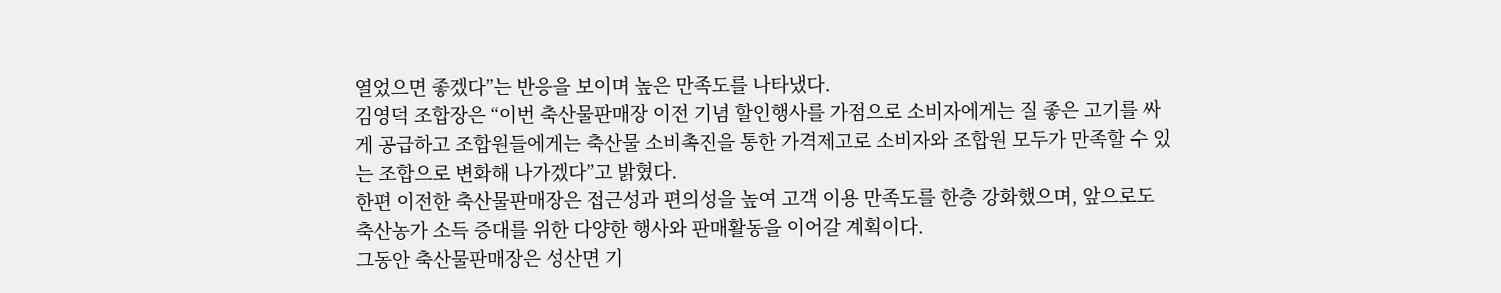열었으면 좋겠다”는 반응을 보이며 높은 만족도를 나타냈다.
김영덕 조합장은 “이번 축산물판매장 이전 기념 할인행사를 가점으로 소비자에게는 질 좋은 고기를 싸게 공급하고 조합원들에게는 축산물 소비촉진을 통한 가격제고로 소비자와 조합원 모두가 만족할 수 있는 조합으로 변화해 나가겠다”고 밝혔다.
한편 이전한 축산물판매장은 접근성과 편의성을 높여 고객 이용 만족도를 한층 강화했으며, 앞으로도 축산농가 소득 증대를 위한 다양한 행사와 판매활동을 이어갈 계획이다.
그동안 축산물판매장은 성산면 기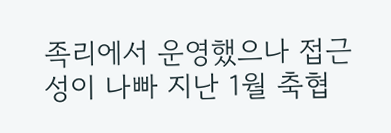족리에서 운영했으나 접근성이 나빠 지난 1월 축협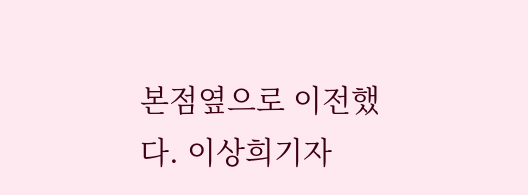본점옆으로 이전했다. 이상희기자